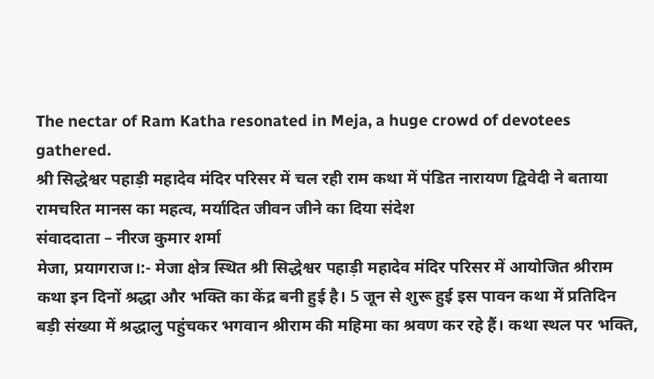The nectar of Ram Katha resonated in Meja, a huge crowd of devotees gathered.
श्री सिद्धेश्वर पहाड़ी महादेव मंदिर परिसर में चल रही राम कथा में पंडित नारायण द्विवेदी ने बताया रामचरित मानस का महत्व, मर्यादित जीवन जीने का दिया संदेश
संवाददाता – नीरज कुमार शर्मा
मेजा, प्रयागराज।:- मेजा क्षेत्र स्थित श्री सिद्धेश्वर पहाड़ी महादेव मंदिर परिसर में आयोजित श्रीराम कथा इन दिनों श्रद्धा और भक्ति का केंद्र बनी हुई है। 5 जून से शुरू हुई इस पावन कथा में प्रतिदिन बड़ी संख्या में श्रद्धालु पहुंचकर भगवान श्रीराम की महिमा का श्रवण कर रहे हैं। कथा स्थल पर भक्ति,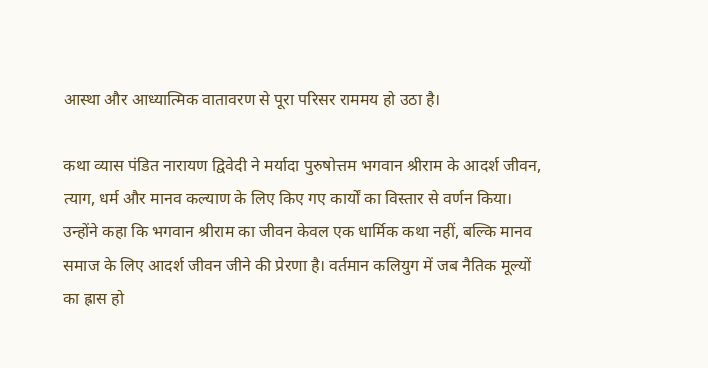आस्था और आध्यात्मिक वातावरण से पूरा परिसर राममय हो उठा है।

कथा व्यास पंडित नारायण द्विवेदी ने मर्यादा पुरुषोत्तम भगवान श्रीराम के आदर्श जीवन, त्याग, धर्म और मानव कल्याण के लिए किए गए कार्यों का विस्तार से वर्णन किया। उन्होंने कहा कि भगवान श्रीराम का जीवन केवल एक धार्मिक कथा नहीं, बल्कि मानव समाज के लिए आदर्श जीवन जीने की प्रेरणा है। वर्तमान कलियुग में जब नैतिक मूल्यों का ह्रास हो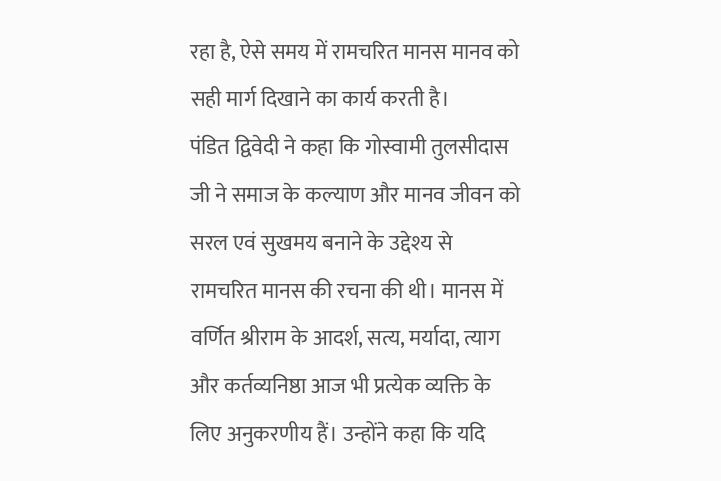रहा है, ऐसे समय में रामचरित मानस मानव को सही मार्ग दिखाने का कार्य करती है।
पंडित द्विवेदी ने कहा कि गोस्वामी तुलसीदास जी ने समाज के कल्याण और मानव जीवन को सरल एवं सुखमय बनाने के उद्देश्य से रामचरित मानस की रचना की थी। मानस में वर्णित श्रीराम के आदर्श, सत्य, मर्यादा, त्याग और कर्तव्यनिष्ठा आज भी प्रत्येक व्यक्ति के लिए अनुकरणीय हैं। उन्होंने कहा कि यदि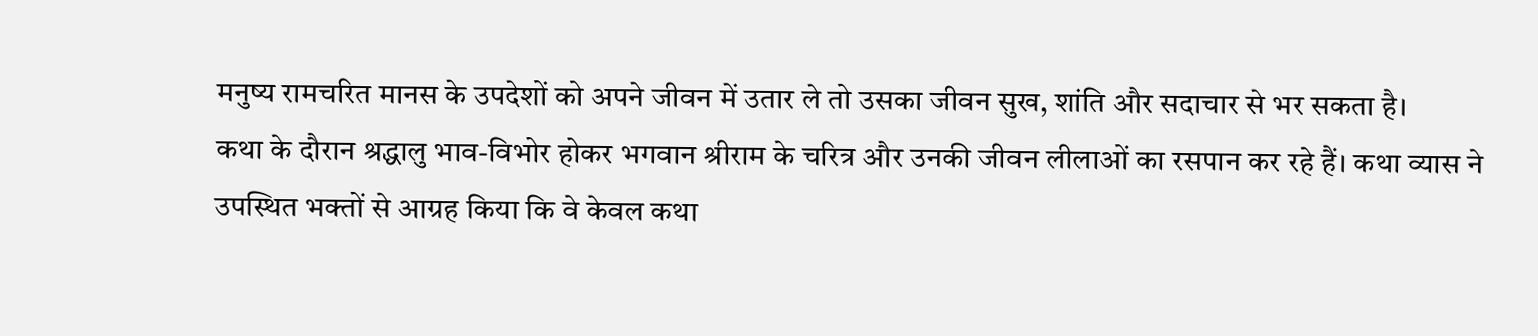मनुष्य रामचरित मानस के उपदेशों को अपने जीवन में उतार ले तो उसका जीवन सुख, शांति और सदाचार से भर सकता है।
कथा के दौरान श्रद्धालु भाव-विभोर होकर भगवान श्रीराम के चरित्र और उनकी जीवन लीलाओं का रसपान कर रहे हैं। कथा व्यास ने उपस्थित भक्तों से आग्रह किया कि वे केवल कथा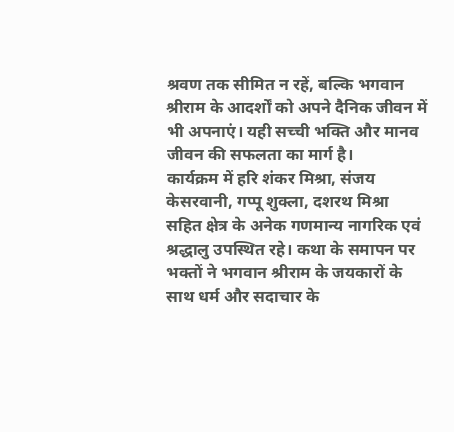श्रवण तक सीमित न रहें, बल्कि भगवान श्रीराम के आदर्शों को अपने दैनिक जीवन में भी अपनाएं। यही सच्ची भक्ति और मानव जीवन की सफलता का मार्ग है।
कार्यक्रम में हरि शंकर मिश्रा, संजय केसरवानी, गप्पू शुक्ला, दशरथ मिश्रा सहित क्षेत्र के अनेक गणमान्य नागरिक एवं श्रद्धालु उपस्थित रहे। कथा के समापन पर भक्तों ने भगवान श्रीराम के जयकारों के साथ धर्म और सदाचार के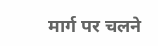मार्ग पर चलने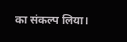का संकल्प लिया।